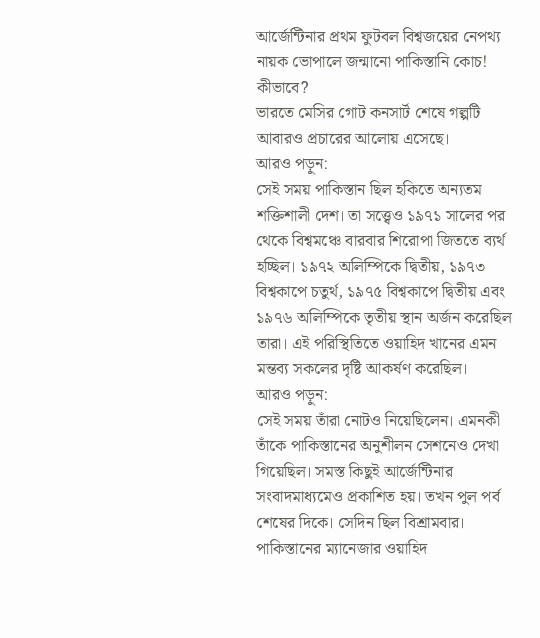আর্জেন্টিনার প্রথম ফুটবল বিশ্বজয়ের নেপথ্য নায়ক ভোপালে জন্মানো পাকিস্তানি কোচ! কীভাবে?
ভারতে মেসির গোট কনসার্ট শেষে গল্পটি আবারও প্রচারের আলোয় এসেছে।
আরও পড়ুন:
সেই সময় পাকিস্তান ছিল হকিতে অন্যতম শক্তিশালী দেশ। তা সত্ত্বেও ১৯৭১ সালের পর থেকে বিশ্বমঞ্চে বারবার শিরোপা জিততে ব্যর্থ হচ্ছিল। ১৯৭২ অলিম্পিকে দ্বিতীয়, ১৯৭৩ বিশ্বকাপে চতুর্থ, ১৯৭৫ বিশ্বকাপে দ্বিতীয় এবং ১৯৭৬ অলিম্পিকে তৃতীয় স্থান অর্জন করেছিল তারা। এই পরিস্থিতিতে ওয়াহিদ খানের এমন মন্তব্য সকলের দৃষ্টি আকর্ষণ করেছিল।
আরও পড়ুন:
সেই সময় তাঁরা নোটও নিয়েছিলেন। এমনকী তাঁকে পাকিস্তানের অনুশীলন সেশনেও দেখা গিয়েছিল। সমস্ত কিছুই আর্জেন্টিনার সংবাদমাধ্যমেও প্রকাশিত হয়। তখন পুল পর্ব শেষের দিকে। সেদিন ছিল বিশ্রামবার। পাকিস্তানের ম্যানেজার ওয়াহিদ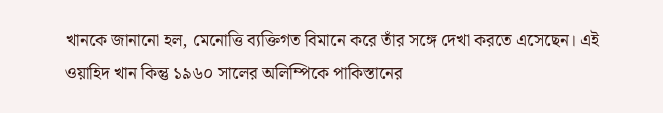খানকে জানানো হল, মেনোত্তি ব্যক্তিগত বিমানে করে তাঁর সঙ্গে দেখা করতে এসেছেন। এই ওয়াহিদ খান কিন্তু ১৯৬০ সালের অলিম্পিকে পাকিস্তানের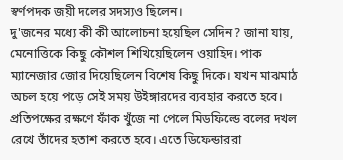স্বর্ণপদক জয়ী দলের সদস্যও ছিলেন।
দু'জনের মধ্যে কী কী আলোচনা হয়েছিল সেদিন? জানা যায়, মেনোত্তিকে কিছু কৌশল শিখিয়েছিলেন ওয়াহিদ। পাক ম্যানেজার জোর দিয়েছিলেন বিশেষ কিছু দিকে। যখন মাঝমাঠ অচল হয়ে পড়ে সেই সময় উইঙ্গারদের ব্যবহার করতে হবে। প্রতিপক্ষের রক্ষণে ফাঁক খুঁজে না পেলে মিডফিল্ডে বলের দখল রেখে তাঁদের হতাশ করতে হবে। এতে ডিফেন্ডাররা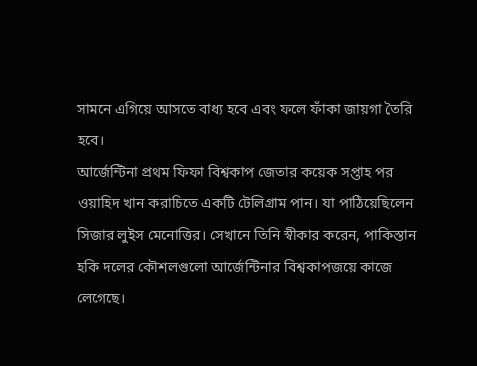সামনে এগিয়ে আসতে বাধ্য হবে এবং ফলে ফাঁকা জায়গা তৈরি হবে।
আর্জেন্টিনা প্রথম ফিফা বিশ্বকাপ জেতার কয়েক সপ্তাহ পর ওয়াহিদ খান করাচিতে একটি টেলিগ্রাম পান। যা পাঠিয়েছিলেন সিজার লুইস মেনোত্তির। সেখানে তিনি স্বীকার করেন, পাকিস্তান হকি দলের কৌশলগুলো আর্জেন্টিনার বিশ্বকাপজয়ে কাজে লেগেছে।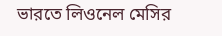ভারতে লিওনেল মেসির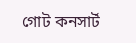গোট কনসার্ট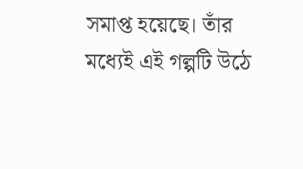সমাপ্ত হয়েছে। তাঁর মধ্যেই এই গল্পটি উঠে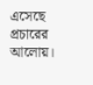এসেছে প্রচারের আলোয়।